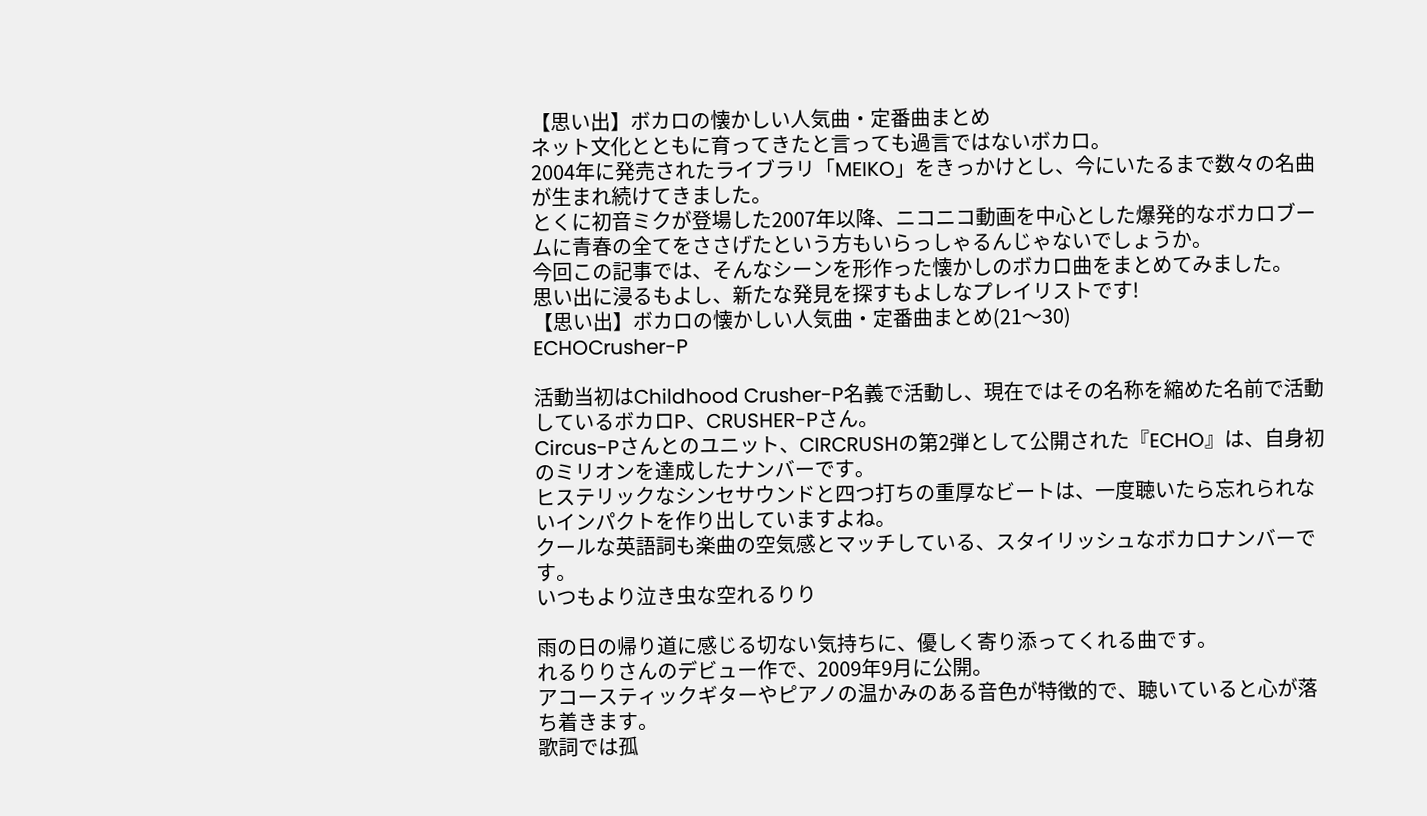【思い出】ボカロの懐かしい人気曲・定番曲まとめ
ネット文化とともに育ってきたと言っても過言ではないボカロ。
2004年に発売されたライブラリ「MEIKO」をきっかけとし、今にいたるまで数々の名曲が生まれ続けてきました。
とくに初音ミクが登場した2007年以降、ニコニコ動画を中心とした爆発的なボカロブームに青春の全てをささげたという方もいらっしゃるんじゃないでしょうか。
今回この記事では、そんなシーンを形作った懐かしのボカロ曲をまとめてみました。
思い出に浸るもよし、新たな発見を探すもよしなプレイリストです!
【思い出】ボカロの懐かしい人気曲・定番曲まとめ(21〜30)
ECHOCrusher-P

活動当初はChildhood Crusher-P名義で活動し、現在ではその名称を縮めた名前で活動しているボカロP、CRUSHER-Pさん。
Circus-Pさんとのユニット、CIRCRUSHの第2弾として公開された『ECHO』は、自身初のミリオンを達成したナンバーです。
ヒステリックなシンセサウンドと四つ打ちの重厚なビートは、一度聴いたら忘れられないインパクトを作り出していますよね。
クールな英語詞も楽曲の空気感とマッチしている、スタイリッシュなボカロナンバーです。
いつもより泣き虫な空れるりり

雨の日の帰り道に感じる切ない気持ちに、優しく寄り添ってくれる曲です。
れるりりさんのデビュー作で、2009年9月に公開。
アコースティックギターやピアノの温かみのある音色が特徴的で、聴いていると心が落ち着きます。
歌詞では孤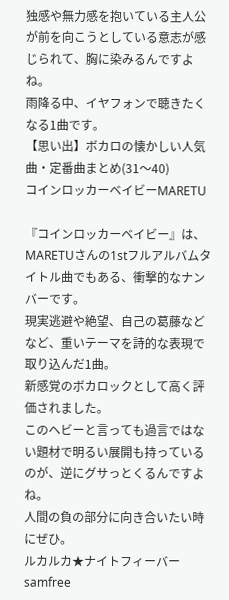独感や無力感を抱いている主人公が前を向こうとしている意志が感じられて、胸に染みるんですよね。
雨降る中、イヤフォンで聴きたくなる1曲です。
【思い出】ボカロの懐かしい人気曲・定番曲まとめ(31〜40)
コインロッカーベイビーMARETU

『コインロッカーベイビー』は、MARETUさんの1stフルアルバムタイトル曲でもある、衝撃的なナンバーです。
現実逃避や絶望、自己の葛藤などなど、重いテーマを詩的な表現で取り込んだ1曲。
新感覚のボカロックとして高く評価されました。
このヘビーと言っても過言ではない題材で明るい展開も持っているのが、逆にグサっとくるんですよね。
人間の負の部分に向き合いたい時にぜひ。
ルカルカ★ナイトフィーバーsamfree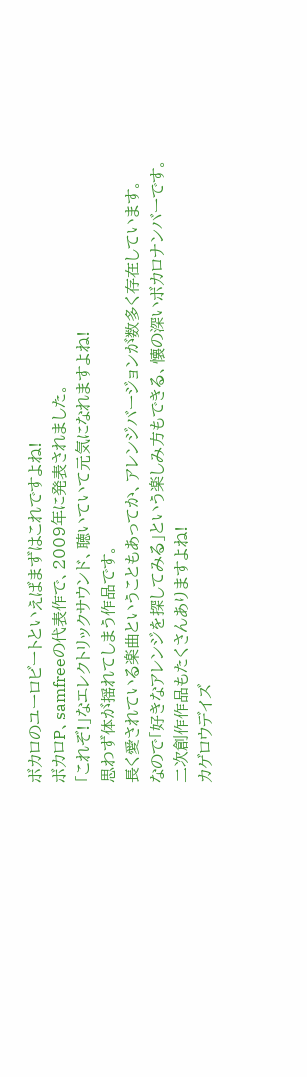ボカロのユーロビートといえばまずはこれですよね!
ボカロP、samfreeの代表作で、2009年に発表されました。
「これぞ!」なエレクトリックサウンド、聴いていて元気になれますよね!
思わず体が揺れてしまう作品です。
長く愛されている楽曲ということもあってか、アレンジバージョンが数多く存在しています。
なので「好きなアレンジを探してみる」という楽しみ方もできる、懐の深いボカロナンバーです。
二次創作作品もたくさんありますよね!
カゲロウデイズ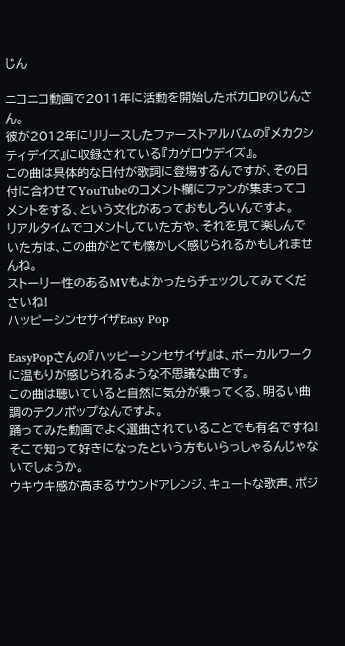じん

ニコニコ動画で2011年に活動を開始したボカロPのじんさん。
彼が2012年にリリースしたファーストアルバムの『メカクシティデイズ』に収録されている『カゲロウデイズ』。
この曲は具体的な日付が歌詞に登場するんですが、その日付に合わせてYouTubeのコメント欄にファンが集まってコメントをする、という文化があっておもしろいんですよ。
リアルタイムでコメントしていた方や、それを見て楽しんでいた方は、この曲がとても懐かしく感じられるかもしれませんね。
ストーリー性のあるMVもよかったらチェックしてみてくださいね!
ハッピーシンセサイザEasy Pop

EasyPopさんの『ハッピーシンセサイザ』は、ボーカルワークに温もりが感じられるような不思議な曲です。
この曲は聴いていると自然に気分が乗ってくる、明るい曲調のテクノポップなんですよ。
踊ってみた動画でよく選曲されていることでも有名ですね!
そこで知って好きになったという方もいらっしゃるんじゃないでしょうか。
ウキウキ感が高まるサウンドアレンジ、キュートな歌声、ポジ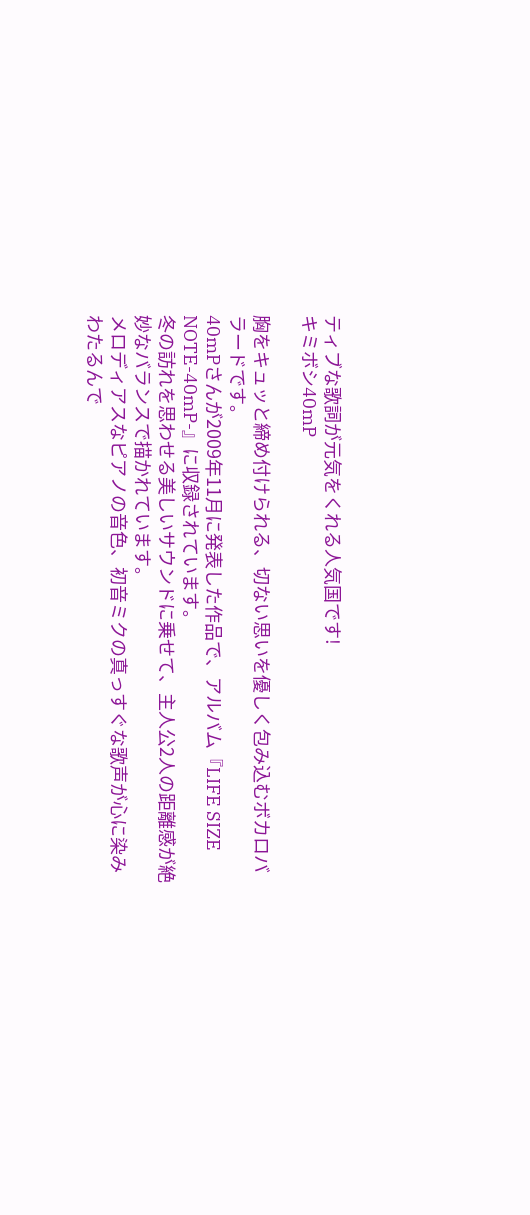ティブな歌詞が元気をくれる人気国です!
キミボシ40mP

胸をキュッと締め付けられる、切ない思いを優しく包み込むボカロバラードです。
40mPさんが2009年11月に発表した作品で、アルバム『LIFE SIZE NOTE-40mP-』に収録されています。
冬の訪れを思わせる美しいサウンドに乗せて、主人公2人の距離感が絶妙なバランスで描かれています。
メロディアスなピアノの音色、初音ミクの真っすぐな歌声が心に染みわたるんで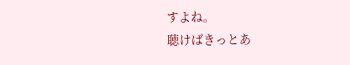すよね。
聴けばきっとあ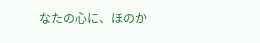なたの心に、ほのか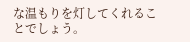な温もりを灯してくれることでしょう。